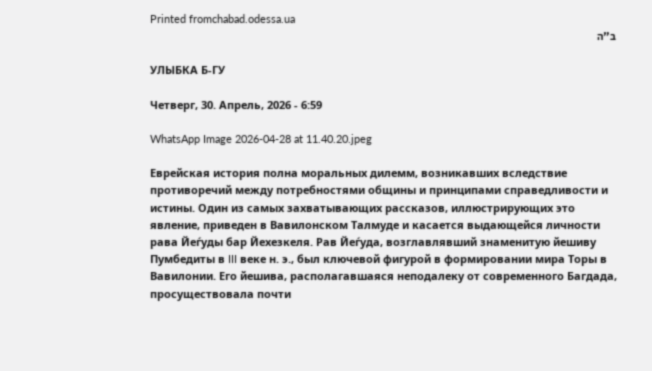Printed fromchabad.odessa.ua
ב"ה

УЛЫБКА Б-ГУ

Четверг, 30. Апрель, 2026 - 6:59

WhatsApp Image 2026-04-28 at 11.40.20.jpeg

Еврейская история полна моральных дилемм, возникавших вследствие противоречий между потребностями общины и принципами справедливости и истины. Один из самых захватывающих рассказов, иллюстрирующих это явление, приведен в Вавилонском Талмуде и касается выдающейся личности рава Йеѓуды бар Йехезкеля. Рав Йеѓуда, возглавлявший знаменитую йешиву Пумбедиты в III веке н. э., был ключевой фигурой в формировании мира Торы в Вавилонии. Его йешива, располагавшаяся неподалеку от современного Багдада, просуществовала почти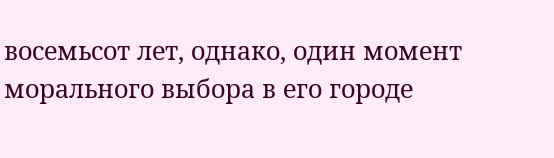восемьсот лет, однако, один момент морального выбора в его городе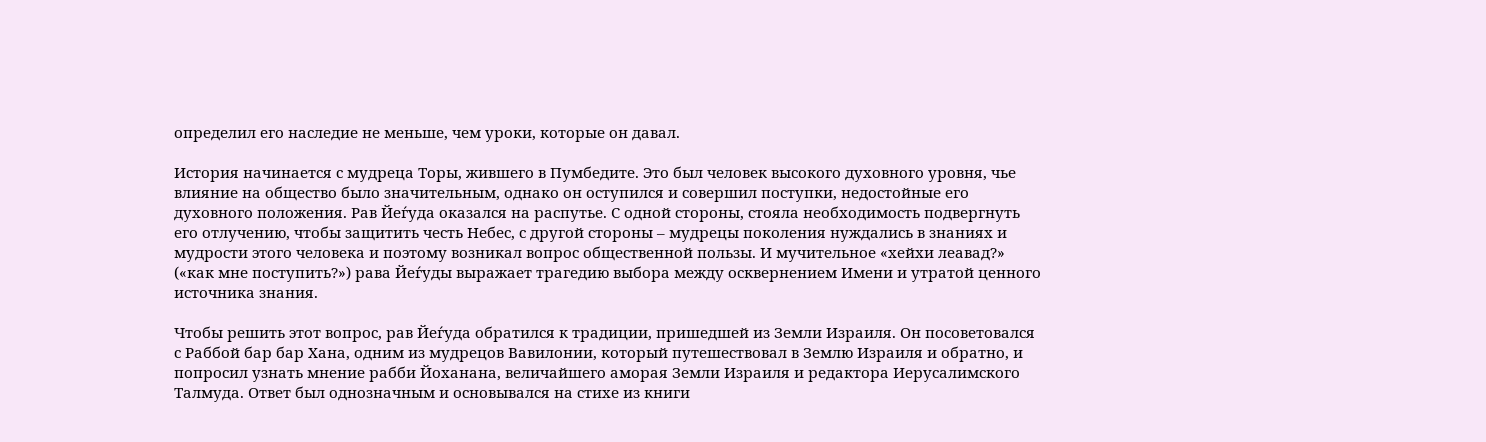определил его наследие не меньше, чем уроки, которые он давал.

История начинается с мудреца Торы, жившего в Пумбедите. Это был человек высокого духовного уровня, чье влияние на общество было значительным, однако он оступился и совершил поступки, недостойные его духовного положения. Рав Йеѓуда оказался на распутье. С одной стороны, стояла необходимость подвергнуть его отлучению, чтобы защитить честь Небес, с другой стороны – мудрецы поколения нуждались в знаниях и мудрости этого человека и поэтому возникал вопрос общественной пользы. И мучительное «хейхи леавад?» («как мне поступить?») рава Йеѓуды выражает трагедию выбора между осквернением Имени и утратой ценного источника знания.

Чтобы решить этот вопрос, рав Йеѓуда обратился к традиции, пришедшей из Земли Израиля. Он посоветовался с Раббой бар бар Хана, одним из мудрецов Вавилонии, который путешествовал в Землю Израиля и обратно, и попросил узнать мнение рабби Йоханана, величайшего аморая Земли Израиля и редактора Иерусалимского Талмуда. Ответ был однозначным и основывался на стихе из книги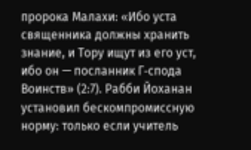пророка Малахи: «Ибо уста священника должны хранить знание, и Тору ищут из его уст, ибо он — посланник Г‑спода Воинств» (2:7). Рабби Йоханан установил бескомпромиссную норму: только если учитель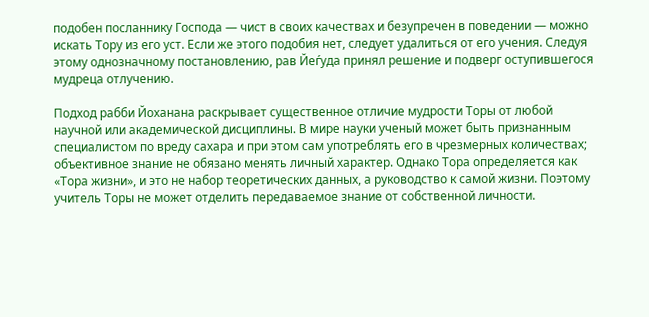подобен посланнику Господа — чист в своих качествах и безупречен в поведении — можно искать Тору из его уст. Если же этого подобия нет, следует удалиться от его учения. Следуя этому однозначному постановлению, рав Йеѓуда принял решение и подверг оступившегося мудреца отлучению.

Подход рабби Йоханана раскрывает существенное отличие мудрости Торы от любой научной или академической дисциплины. В мире науки ученый может быть признанным специалистом по вреду сахара и при этом сам употреблять его в чрезмерных количествах; объективное знание не обязано менять личный характер. Однако Тора определяется как «Тора жизни», и это не набор теоретических данных, а руководство к самой жизни. Поэтому учитель Торы не может отделить передаваемое знание от собственной личности.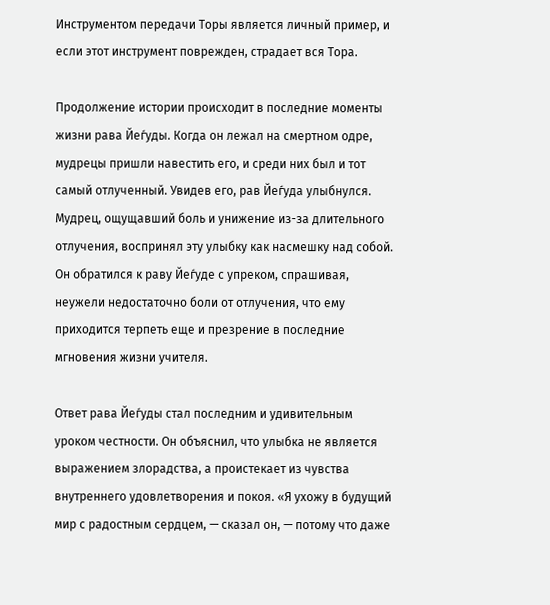Инструментом передачи Торы является личный пример, и если этот инструмент поврежден, страдает вся Тора.

Продолжение истории происходит в последние моменты жизни рава Йеѓуды. Когда он лежал на смертном одре, мудрецы пришли навестить его, и среди них был и тот самый отлученный. Увидев его, рав Йеѓуда улыбнулся. Мудрец, ощущавший боль и унижение из-за длительного отлучения, воспринял эту улыбку как насмешку над собой. Он обратился к раву Йеѓуде с упреком, спрашивая, неужели недостаточно боли от отлучения, что ему приходится терпеть еще и презрение в последние мгновения жизни учителя.

Ответ рава Йеѓуды стал последним и удивительным уроком честности. Он объяснил, что улыбка не является выражением злорадства, а проистекает из чувства внутреннего удовлетворения и покоя. «Я ухожу в будущий мир с радостным сердцем, — сказал он, — потому что даже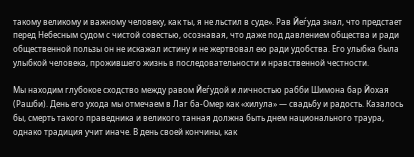такому великому и важному человеку, как ты, я не льстил в суде». Рав Йеѓуда знал, что предстает перед Небесным судом с чистой совестью, осознавая, что даже под давлением общества и ради общественной пользы он не искажал истину и не жертвовал ею ради удобства. Его улыбка была улыбкой человека, прожившего жизнь в последовательности и нравственной честности.

Мы находим глубокое сходство между равом Йеѓудой и личностью рабби Шимона бар Йохая (Рашби). День его ухода мы отмечаем в Лаг ба-Омер как «хилула» — свадьбу и радость. Казалось бы, смерть такого праведника и великого танная должна быть днем национального траура, однако традиция учит иначе. В день своей кончины, как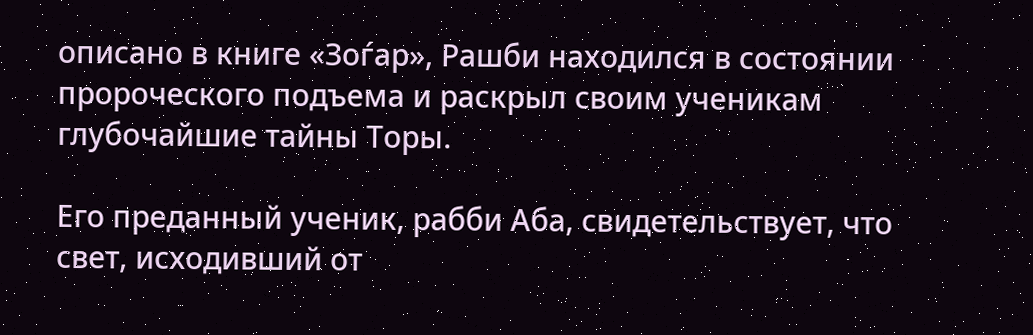описано в книге «Зоѓар», Рашби находился в состоянии пророческого подъема и раскрыл своим ученикам глубочайшие тайны Торы.

Его преданный ученик, рабби Аба, свидетельствует, что свет, исходивший от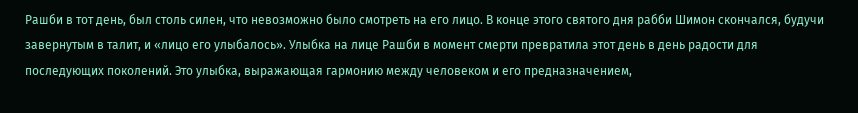Рашби в тот день, был столь силен, что невозможно было смотреть на его лицо. В конце этого святого дня рабби Шимон скончался, будучи завернутым в талит, и «лицо его улыбалось». Улыбка на лице Рашби в момент смерти превратила этот день в день радости для последующих поколений. Это улыбка, выражающая гармонию между человеком и его предназначением,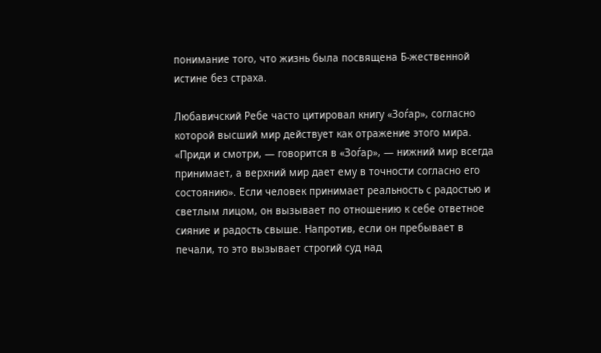понимание того, что жизнь была посвящена Б‑жественной истине без страха.

Любавичский Ребе часто цитировал книгу «Зоѓар», согласно которой высший мир действует как отражение этого мира. «Приди и смотри, — говорится в «Зоѓар», — нижний мир всегда принимает, а верхний мир дает ему в точности согласно его состоянию». Если человек принимает реальность с радостью и светлым лицом, он вызывает по отношению к себе ответное сияние и радость свыше. Напротив, если он пребывает в печали, то это вызывает строгий суд над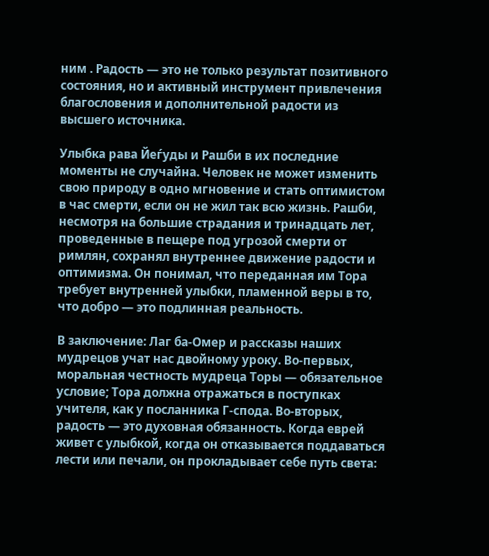ним . Радость — это не только результат позитивного состояния, но и активный инструмент привлечения благословения и дополнительной радости из высшего источника.

Улыбка рава Йеѓуды и Рашби в их последние моменты не случайна. Человек не может изменить свою природу в одно мгновение и стать оптимистом в час смерти, если он не жил так всю жизнь. Рашби, несмотря на большие страдания и тринадцать лет, проведенные в пещере под угрозой смерти от римлян, сохранял внутреннее движение радости и оптимизма. Он понимал, что переданная им Тора требует внутренней улыбки, пламенной веры в то, что добро — это подлинная реальность.

В заключение: Лаг ба-Омер и рассказы наших мудрецов учат нас двойному уроку. Во-первых, моральная честность мудреца Торы — обязательное условие; Тора должна отражаться в поступках учителя, как у посланника Г‑спода. Во-вторых, радость — это духовная обязанность. Когда еврей живет с улыбкой, когда он отказывается поддаваться лести или печали, он прокладывает себе путь света: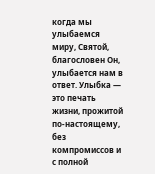когда мы улыбаемся миру, Святой, благословен Он, улыбается нам в ответ. Улыбка — это печать жизни, прожитой по-настоящему, без компромиссов и с полной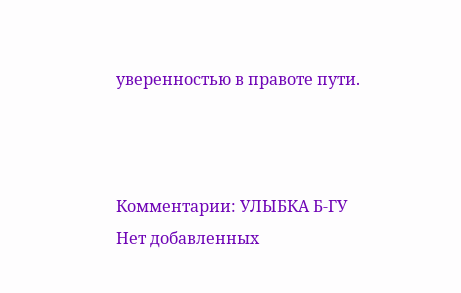уверенностью в правоте пути.



Комментарии: УЛЫБКА Б-ГУ
Нет добавленных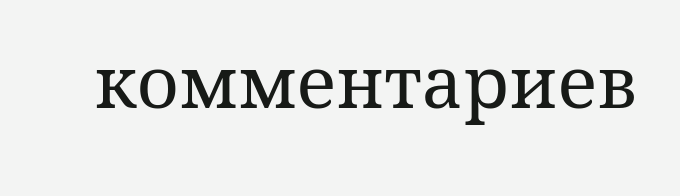комментариев